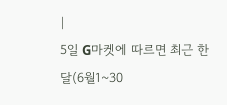|
5일 G마켓에 따르면 최근 한달(6월1~30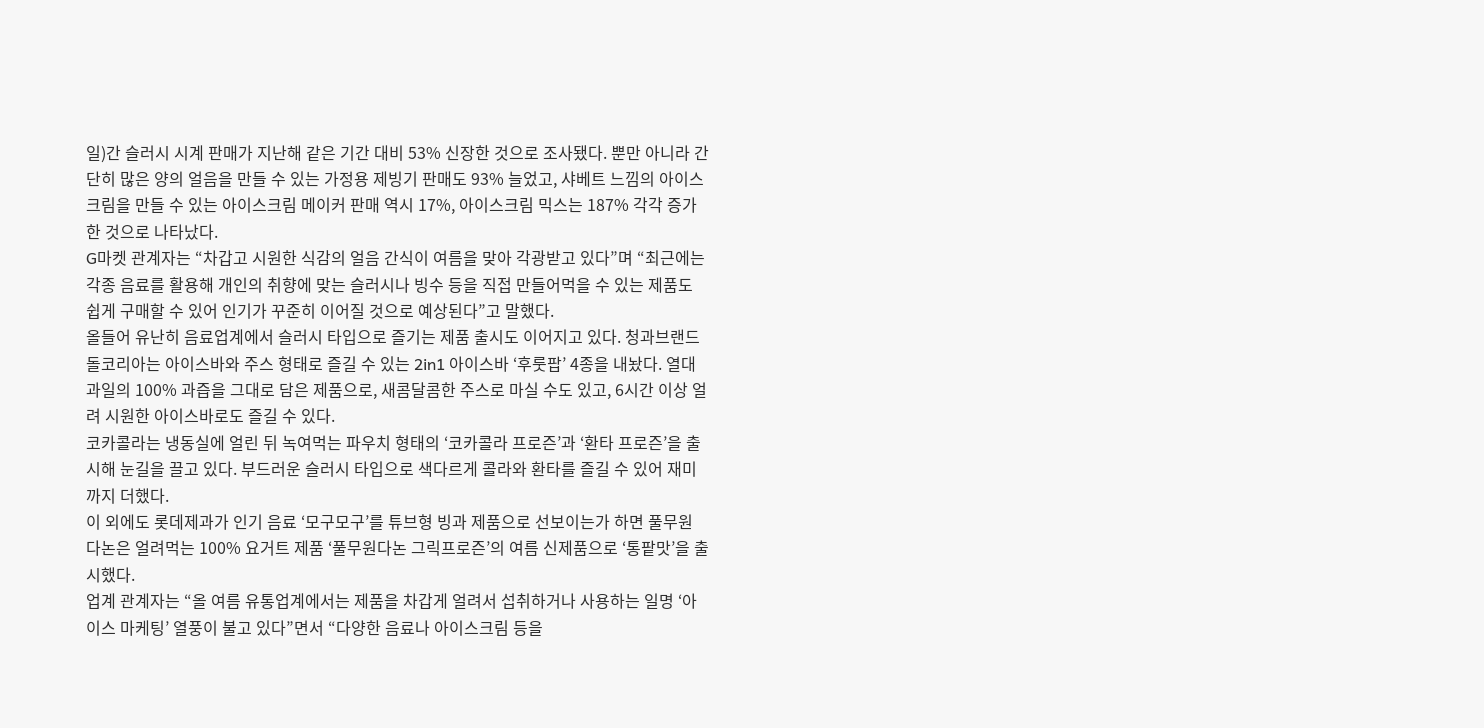일)간 슬러시 시계 판매가 지난해 같은 기간 대비 53% 신장한 것으로 조사됐다. 뿐만 아니라 간단히 많은 양의 얼음을 만들 수 있는 가정용 제빙기 판매도 93% 늘었고, 샤베트 느낌의 아이스크림을 만들 수 있는 아이스크림 메이커 판매 역시 17%, 아이스크림 믹스는 187% 각각 증가한 것으로 나타났다.
G마켓 관계자는 “차갑고 시원한 식감의 얼음 간식이 여름을 맞아 각광받고 있다”며 “최근에는 각종 음료를 활용해 개인의 취향에 맞는 슬러시나 빙수 등을 직접 만들어먹을 수 있는 제품도 쉽게 구매할 수 있어 인기가 꾸준히 이어질 것으로 예상된다”고 말했다.
올들어 유난히 음료업계에서 슬러시 타입으로 즐기는 제품 출시도 이어지고 있다. 청과브랜드 돌코리아는 아이스바와 주스 형태로 즐길 수 있는 2in1 아이스바 ‘후룻팝’ 4종을 내놨다. 열대과일의 100% 과즙을 그대로 담은 제품으로, 새콤달콤한 주스로 마실 수도 있고, 6시간 이상 얼려 시원한 아이스바로도 즐길 수 있다.
코카콜라는 냉동실에 얼린 뒤 녹여먹는 파우치 형태의 ‘코카콜라 프로즌’과 ‘환타 프로즌’을 출시해 눈길을 끌고 있다. 부드러운 슬러시 타입으로 색다르게 콜라와 환타를 즐길 수 있어 재미까지 더했다.
이 외에도 롯데제과가 인기 음료 ‘모구모구’를 튜브형 빙과 제품으로 선보이는가 하면 풀무원 다논은 얼려먹는 100% 요거트 제품 ‘풀무원다논 그릭프로즌’의 여름 신제품으로 ‘통팥맛’을 출시했다.
업계 관계자는 “올 여름 유통업계에서는 제품을 차갑게 얼려서 섭취하거나 사용하는 일명 ‘아이스 마케팅’ 열풍이 불고 있다”면서 “다양한 음료나 아이스크림 등을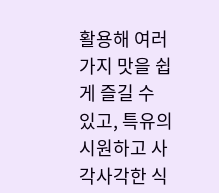활용해 여러 가지 맛을 쉽게 즐길 수 있고, 특유의 시원하고 사각사각한 식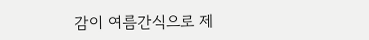감이 여름간식으로 제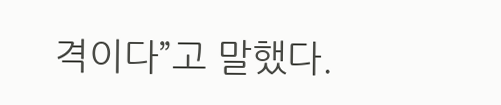격이다”고 말했다.